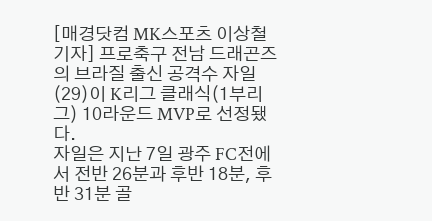[매경닷컴 MK스포츠 이상철 기자] 프로축구 전남 드래곤즈의 브라질 출신 공격수 자일(29)이 K리그 클래식(1부리그) 10라운드 MVP로 선정됐다.
자일은 지난 7일 광주 FC전에서 전반 26분과 후반 18분, 후반 31분 골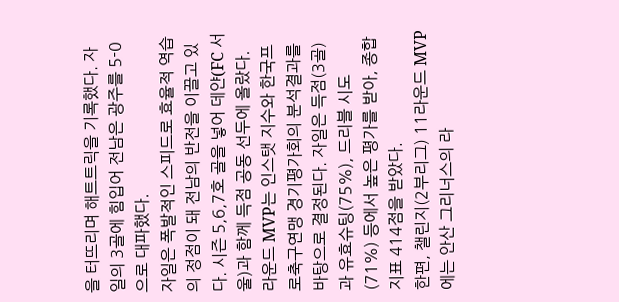을 터뜨리며 해트트릭을 기록했다. 자일의 3골에 힘입어 전남은 광주를 5-0으로 대파했다.
자일은 폭발적인 스피드로 효율적 역습의 정점이 돼 전남의 반전을 이끌고 있다. 시즌 5,6,7호 골을 넣어 데얀(FC 서울)과 함께 득점 공동 선두에 올랐다.
라운드 MVP는 인스탯 지수와 한국프로축구연맹 경기평가회의 분석결과를 바탕으로 결정된다. 자일은 득점(3골)과 유효슈팅(75%), 드리블 시도(71%) 등에서 높은 평가를 받아, 종합 지표 414점을 받았다.
한편, 챌린지(2부리그) 11라운드 MVP에는 안산 그리너스의 라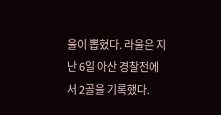울이 뽑혔다. 라울은 지난 6일 아산 경찰전에서 2골을 기록했다.